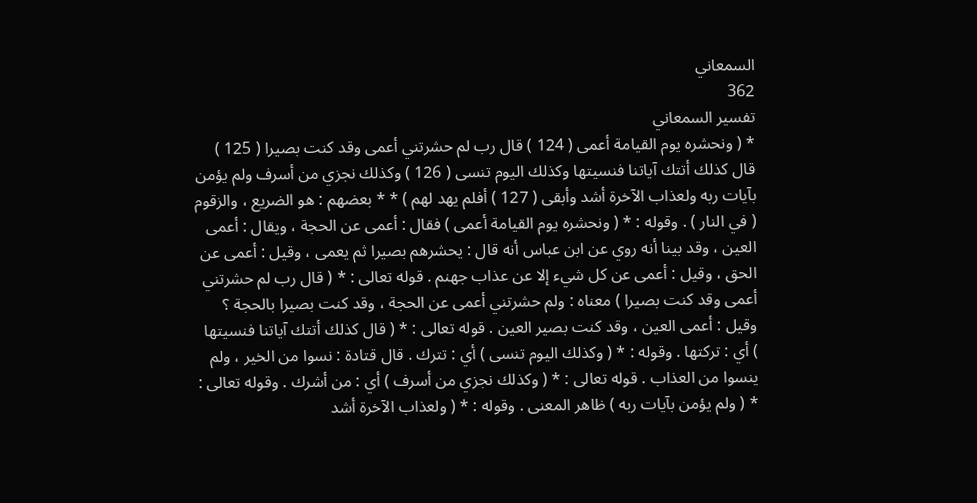السمعاني
362
تفسير السمعاني
* ( ونحشره يوم القيامة أعمى ( 124 ) قال رب لم حشرتني أعمى وقد كنت بصيرا ( 125 ) قال كذلك أتتك آياتنا فنسيتها وكذلك اليوم تنسى ( 126 ) وكذلك نجزي من أسرف ولم يؤمن بآيات ربه ولعذاب الآخرة أشد وأبقى ( 127 ) أفلم يهد لهم ) * * بعضهم : هو الضريع ، والزقوم ( في النار ) . وقوله : * ( ونحشره يوم القيامة أعمى ) فقال : أعمى عن الحجة ، ويقال : أعمى العين ، وقد بينا أنه روي عن ابن عباس أنه قال : يحشرهم بصيرا ثم يعمى ، وقيل : أعمى عن الحق ، وقيل : أعمى عن كل شيء إلا عن عذاب جهنم . قوله تعالى : * ( قال رب لم حشرتني أعمى وقد كنت بصيرا ) معناه : ولم حشرتني أعمى عن الحجة ، وقد كنت بصيرا بالحجة ؟ وقيل : أعمى العين ، وقد كنت بصير العين . قوله تعالى : * ( قال كذلك أتتك آياتنا فنسيتها ) أي : تركتها . وقوله : * ( وكذلك اليوم تنسى ) أي : تترك . قال قتادة : نسوا من الخير ، ولم ينسوا من العذاب . قوله تعالى : * ( وكذلك نجزي من أسرف ) أي : من أشرك . وقوله تعالى : * ( ولم يؤمن بآيات ربه ) ظاهر المعنى . وقوله : * ( ولعذاب الآخرة أشد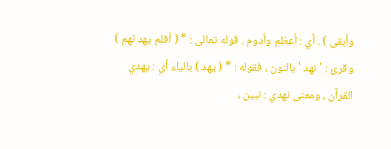وأبقى ) . أي : أعظم وأدوم . قوله تعالى : * ( أفلم يهد لهم ) وقرئ : ' نهد ' بالنون ، فقوله : * ( يهد ) بالياء أي : يهدي القرآن ، ومعنى نهدي : نبين ،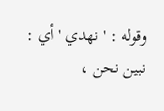وقوله : ' نهدي ' أي : نبين نحن ،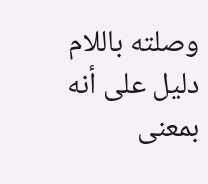وصلته باللام دليل على أنه بمعنى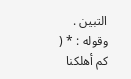التبين . وقوله : * ( كم أهلكنا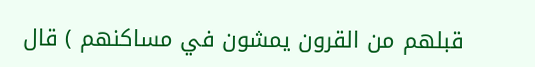قبلهم من القرون يمشون في مساكنهم ) قال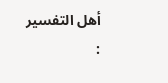أهل التفسير :